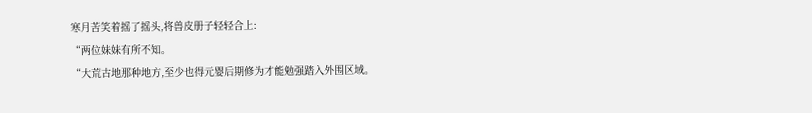寒月苦笑着摇了摇头,将兽皮册子轻轻合上:
“两位妹妹有所不知。
“大荒古地那种地方,至少也得元婴后期修为才能勉强踏入外围区域。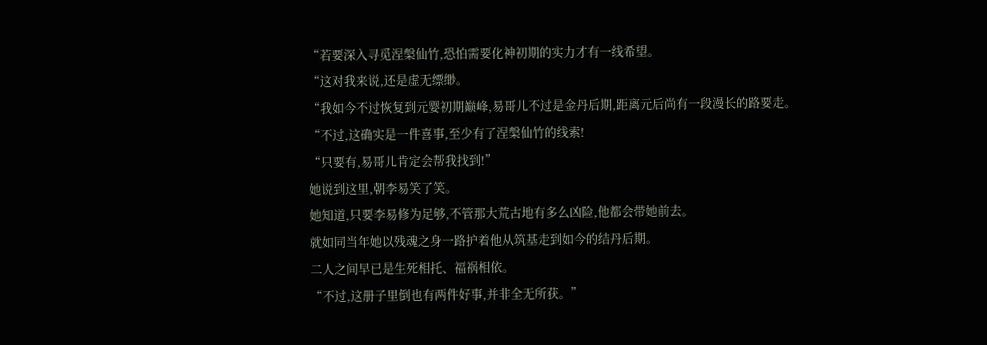“若要深入寻觅涅槃仙竹,恐怕需要化神初期的实力才有一线希望。
“这对我来说,还是虚无缥缈。
“我如今不过恢复到元婴初期巅峰,易哥儿不过是金丹后期,距离元后尚有一段漫长的路要走。
“不过,这确实是一件喜事,至少有了涅槃仙竹的线索!
“只要有,易哥儿肯定会帮我找到!”
她说到这里,朝李易笑了笑。
她知道,只要李易修为足够,不管那大荒古地有多么凶险,他都会带她前去。
就如同当年她以残魂之身一路护着他从筑基走到如今的结丹后期。
二人之间早已是生死相托、福祸相依。
“不过,这册子里倒也有两件好事,并非全无所获。”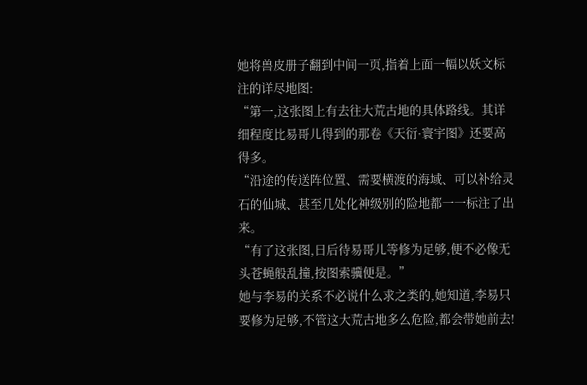她将兽皮册子翻到中间一页,指着上面一幅以妖文标注的详尽地图:
“第一,这张图上有去往大荒古地的具体路线。其详细程度比易哥儿得到的那卷《天衍·寰宇图》还要高得多。
“沿途的传送阵位置、需要横渡的海域、可以补给灵石的仙城、甚至几处化神级别的险地都一一标注了出来。
“有了这张图,日后待易哥儿等修为足够,便不必像无头苍蝇般乱撞,按图索骥便是。”
她与李易的关系不必说什么求之类的,她知道,李易只要修为足够,不管这大荒古地多么危险,都会带她前去!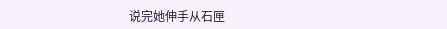说完她伸手从石匣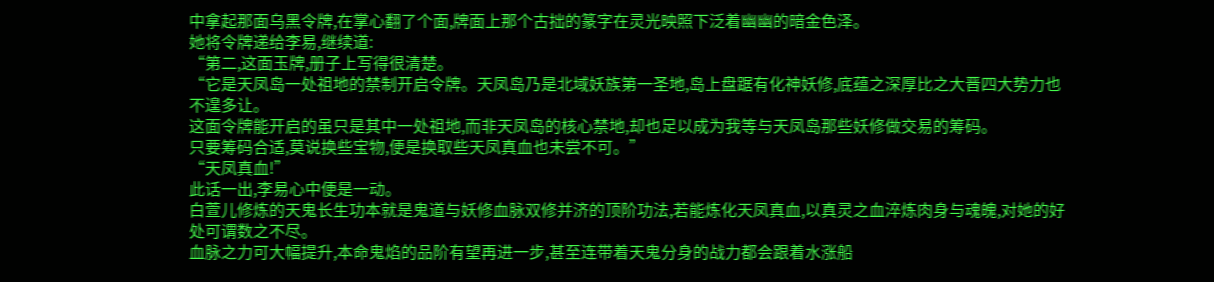中拿起那面乌黑令牌,在掌心翻了个面,牌面上那个古拙的篆字在灵光映照下泛着幽幽的暗金色泽。
她将令牌递给李易,继续道:
“第二,这面玉牌,册子上写得很清楚。
“它是天凤岛一处祖地的禁制开启令牌。天凤岛乃是北域妖族第一圣地,岛上盘踞有化神妖修,底蕴之深厚比之大晋四大势力也不遑多让。
这面令牌能开启的虽只是其中一处祖地,而非天凤岛的核心禁地,却也足以成为我等与天凤岛那些妖修做交易的筹码。
只要筹码合适,莫说换些宝物,便是换取些天凤真血也未尝不可。”
“天凤真血!”
此话一出,李易心中便是一动。
白萱儿修炼的天鬼长生功本就是鬼道与妖修血脉双修并济的顶阶功法,若能炼化天凤真血,以真灵之血淬炼肉身与魂魄,对她的好处可谓数之不尽。
血脉之力可大幅提升,本命鬼焰的品阶有望再进一步,甚至连带着天鬼分身的战力都会跟着水涨船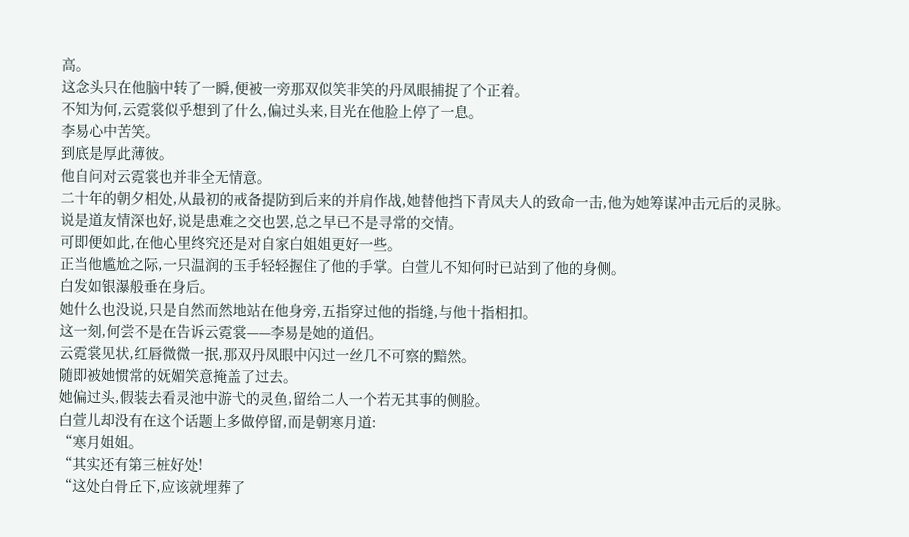高。
这念头只在他脑中转了一瞬,便被一旁那双似笑非笑的丹凤眼捕捉了个正着。
不知为何,云霓裳似乎想到了什么,偏过头来,目光在他脸上停了一息。
李易心中苦笑。
到底是厚此薄彼。
他自问对云霓裳也并非全无情意。
二十年的朝夕相处,从最初的戒备提防到后来的并肩作战,她替他挡下青凤夫人的致命一击,他为她筹谋冲击元后的灵脉。
说是道友情深也好,说是患难之交也罢,总之早已不是寻常的交情。
可即便如此,在他心里终究还是对自家白姐姐更好一些。
正当他尴尬之际,一只温润的玉手轻轻握住了他的手掌。白萱儿不知何时已站到了他的身侧。
白发如银瀑般垂在身后。
她什么也没说,只是自然而然地站在他身旁,五指穿过他的指缝,与他十指相扣。
这一刻,何尝不是在告诉云霓裳——李易是她的道侣。
云霓裳见状,红唇微微一抿,那双丹凤眼中闪过一丝几不可察的黯然。
随即被她惯常的妩媚笑意掩盖了过去。
她偏过头,假装去看灵池中游弋的灵鱼,留给二人一个若无其事的侧脸。
白萱儿却没有在这个话题上多做停留,而是朝寒月道:
“寒月姐姐。
“其实还有第三桩好处!
“这处白骨丘下,应该就埋葬了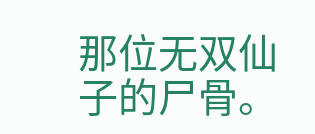那位无双仙子的尸骨。